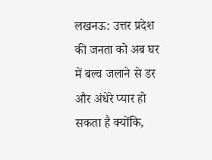लखनऊ: उत्तर प्रदेश की जनता को अब घर में बल्व जलाने से डर और अंधेरे प्यार हो सकता है क्योंकि,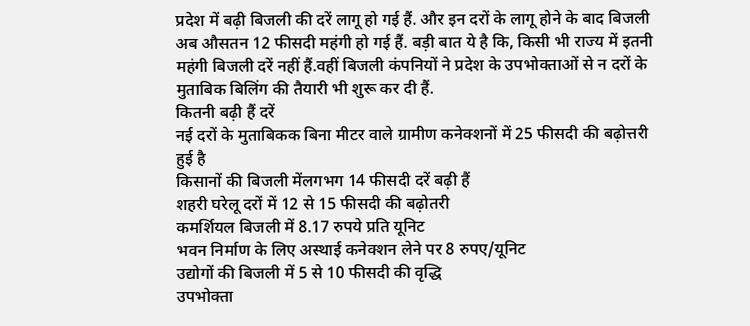प्रदेश में बढ़ी बिजली की दरें लागू हो गई हैं. और इन दरों के लागू होने के बाद बिजली अब औसतन 12 फीसदी महंगी हो गई हैं. बड़ी बात ये है कि, किसी भी राज्य में इतनी महंगी बिजली दरें नहीं हैं.वहीं बिजली कंपनियों ने प्रदेश के उपभोक्ताओं से न दरों के मुताबिक बिलिंग की तैयारी भी शुरू कर दी हैं.
कितनी बढ़ी हैं दरें
नई दरों के मुताबिकक बिना मीटर वाले ग्रामीण कनेक्शनों में 25 फीसदी की बढ़ोत्तरी हुई है
किसानों की बिजली मेंलगभग 14 फीसदी दरें बढ़ी हैं
शहरी घरेलू दरों में 12 से 15 फीसदी की बढ़ोतरी
कमर्शियल बिजली में 8.17 रुपये प्रति यूनिट
भवन निर्माण के लिए अस्थाई कनेक्शन लेने पर 8 रुपए/यूनिट
उद्योगों की बिजली में 5 से 10 फीसदी की वृद्धि
उपभोक्ता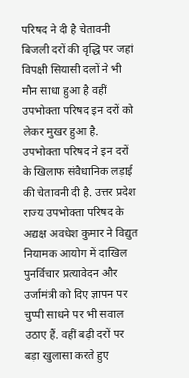परिषद ने दी है चेतावनी
बिजली दरों की वृद्धि पर जहां विपक्षी सियासी दलों ने भी मौन साधा हुआ है वहीं उपभोक्ता परिषद इन दरों को लेकर मुखर हुआ है. उपभोक्ता परिषद ने इन दरों के खिलाफ संवैधानिक लड़ाई की चेतावनी दी है. उत्तर प्रदेश राज्य उपभोक्ता परिषद के अद्यक्ष अवधेश कुमार ने विद्युत नियामक आयोग में दाखिल पुनर्विचार प्रत्यावेदन और उर्जामंत्री को दिए ज्ञापन पर चुप्पी साधने पर भी सवाल उठाए हैं. वहीं बढ़ी दरों पर बड़ा खुलासा करते हुए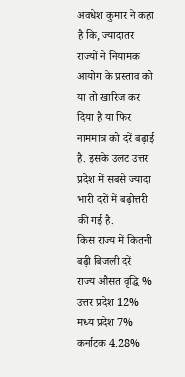अवधेश कुमार ने कहा है कि, ज्यादातर राज्यों ने नियामक आयोग के प्रस्ताव को या तो खारिज कर दिया है या फिर नाममात्र को दरें बढ़ाई है. इसके उलट उत्तर प्रदेश में सबसे ज्यादा भारी दरों में बढ़ोत्तरी की गई है.
किस राज्य में कितनी बढ़ी बिजली दरें
राज्य औसत वृद्धि %
उत्तर प्रदेश 12%
मध्य प्रदेश 7%
कर्नाटक 4.28%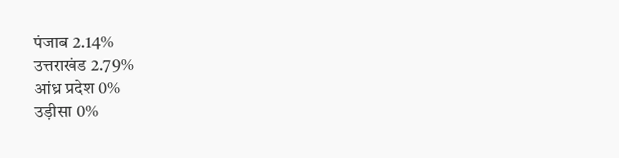पंजाब 2.14%
उत्तराखंड 2.79%
आंध्र प्रदेश 0%
उड़ीसा 0%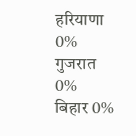हरियाणा 0%
गुजरात 0%
बिहार 0%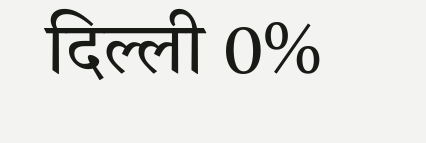दिल्ली 0%